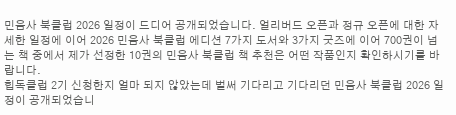민음사 북클럽 2026 일정이 드디어 공개되었습니다. 얼리버드 오픈과 정규 오픈에 대한 자세한 일정에 이어 2026 민음사 북클럽 에디션 7가지 도서와 3가지 굿즈에 이어 700권이 넘는 책 중에서 제가 선정한 10권의 민음사 북클럽 책 추천은 어떤 작품인지 확인하시기를 바랍니다.
힙독클럽 2기 신청한지 얼마 되지 않았는데 벌써 기다리고 기다리던 민음사 북클럽 2026 일정이 공개되었습니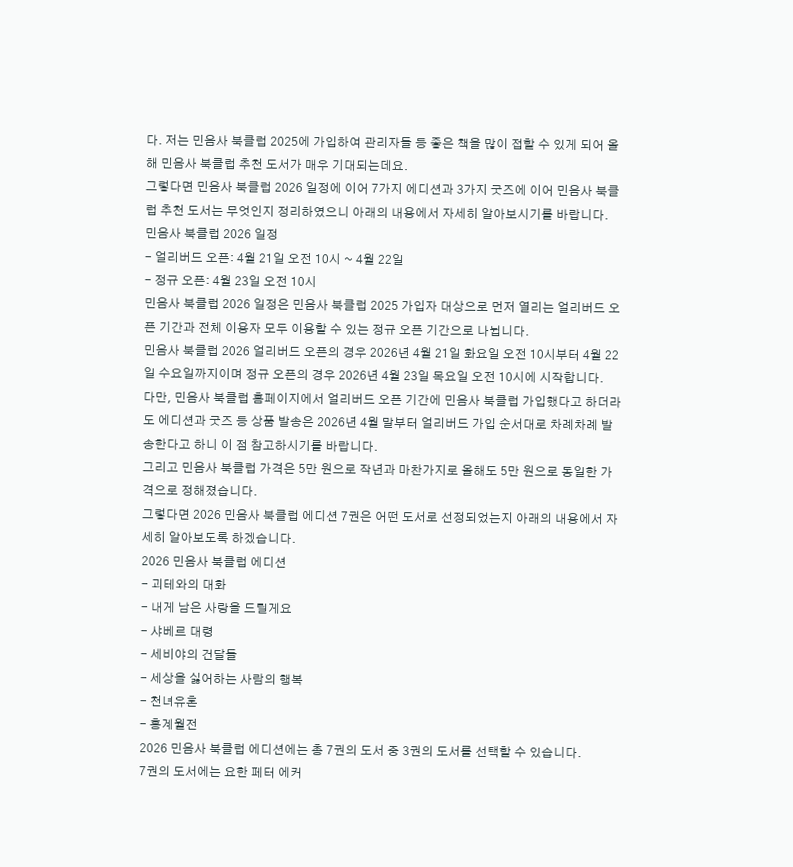다. 저는 민음사 북클럽 2025에 가입하여 관리자들 등 좋은 책을 많이 접할 수 있게 되어 올해 민음사 북클럽 추천 도서가 매우 기대되는데요.
그렇다면 민음사 북클럽 2026 일정에 이어 7가지 에디션과 3가지 굿즈에 이어 민음사 북클럽 추천 도서는 무엇인지 정리하였으니 아래의 내용에서 자세히 알아보시기를 바랍니다.
민음사 북클럽 2026 일정
- 얼리버드 오픈: 4월 21일 오전 10시 ~ 4월 22일
- 정규 오픈: 4월 23일 오전 10시
민음사 북클럽 2026 일정은 민음사 북클럽 2025 가입자 대상으로 먼저 열리는 얼리버드 오픈 기간과 전체 이용자 모두 이용할 수 있는 정규 오픈 기간으로 나뉩니다.
민음사 북클럽 2026 얼리버드 오픈의 경우 2026년 4월 21일 화요일 오전 10시부터 4월 22일 수요일까지이며 정규 오픈의 경우 2026년 4월 23일 목요일 오전 10시에 시작합니다.
다만, 민음사 북클럽 홈페이지에서 얼리버드 오픈 기간에 민음사 북클럽 가입했다고 하더라도 에디션과 굿즈 등 상품 발송은 2026년 4월 말부터 얼리버드 가입 순서대로 차례차례 발송한다고 하니 이 점 참고하시기를 바랍니다.
그리고 민음사 북클럽 가격은 5만 원으로 작년과 마찬가지로 올해도 5만 원으로 동일한 가격으로 정해졌습니다.
그렇다면 2026 민음사 북클럽 에디션 7권은 어떤 도서로 선정되었는지 아래의 내용에서 자세히 알아보도록 하겠습니다.
2026 민음사 북클럽 에디션
- 괴테와의 대화
- 내게 남은 사랑을 드릴게요
- 샤베르 대령
- 세비야의 건달들
- 세상을 싫어하는 사람의 행복
- 천녀유혼
- 홍계월전
2026 민음사 북클럽 에디션에는 총 7권의 도서 중 3권의 도서를 선택할 수 있습니다.
7권의 도서에는 요한 페터 에커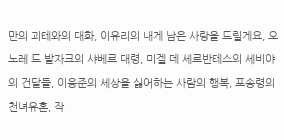만의 괴테와의 대화, 이유리의 내게 남은 사랑을 드릴게요, 오노레 드 발자크의 샤베르 대령, 미겔 데 세르반테스의 세비야의 건달들, 이응준의 세상을 싫어하는 사람의 행복, 포송령의 천녀유혼, 작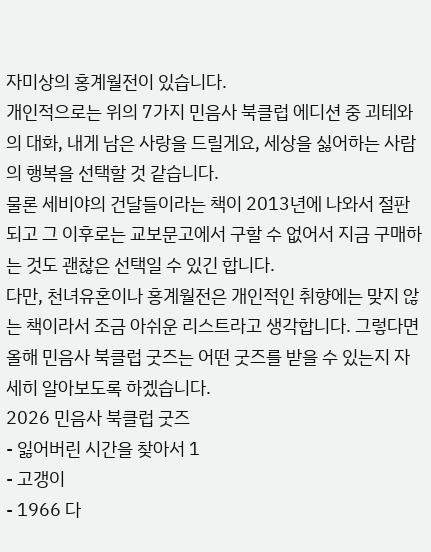자미상의 홍계월전이 있습니다.
개인적으로는 위의 7가지 민음사 북클럽 에디션 중 괴테와의 대화, 내게 남은 사랑을 드릴게요, 세상을 싫어하는 사람의 행복을 선택할 것 같습니다.
물론 세비야의 건달들이라는 책이 2013년에 나와서 절판되고 그 이후로는 교보문고에서 구할 수 없어서 지금 구매하는 것도 괜찮은 선택일 수 있긴 합니다.
다만, 천녀유혼이나 홍계월전은 개인적인 취향에는 맞지 않는 책이라서 조금 아쉬운 리스트라고 생각합니다. 그렇다면 올해 민음사 북클럽 굿즈는 어떤 굿즈를 받을 수 있는지 자세히 알아보도록 하겠습니다.
2026 민음사 북클럽 굿즈
- 잃어버린 시간을 찾아서 1
- 고갱이
- 1966 다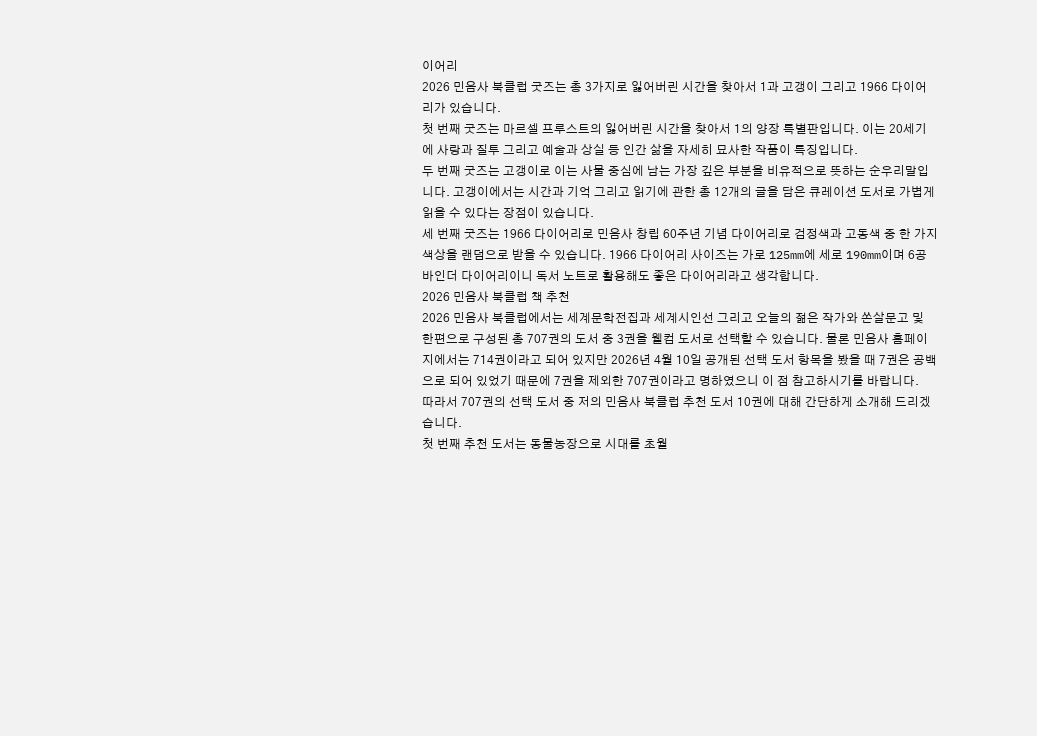이어리
2026 민음사 북클럽 굿즈는 총 3가지로 잃어버린 시간을 찾아서 1과 고갱이 그리고 1966 다이어리가 있습니다.
첫 번째 굿즈는 마르셀 프루스트의 잃어버린 시간을 찾아서 1의 양장 특별판입니다. 이는 20세기에 사랑과 질투 그리고 예술과 상실 등 인간 삶을 자세히 묘사한 작품이 특징입니다.
두 번째 굿즈는 고갱이로 이는 사물 중심에 남는 가장 깊은 부분을 비유적으로 뜻하는 순우리말입니다. 고갱이에서는 시간과 기억 그리고 읽기에 관한 총 12개의 글을 담은 큐레이션 도서로 가볍게 읽을 수 있다는 장점이 있습니다.
세 번째 굿즈는 1966 다이어리로 민음사 창립 60주년 기념 다이어리로 검정색과 고동색 중 한 가지 색상을 랜덤으로 받을 수 있습니다. 1966 다이어리 사이즈는 가로 125mm에 세로 190mm이며 6공 바인더 다이어리이니 독서 노트로 활용해도 좋은 다이어리라고 생각합니다.
2026 민음사 북클럽 책 추천
2026 민음사 북클럽에서는 세계문학전집과 세계시인선 그리고 오늘의 젊은 작가와 쏜살문고 및 한편으로 구성된 총 707권의 도서 중 3권을 웰컴 도서로 선택할 수 있습니다. 물론 민음사 홈페이지에서는 714권이라고 되어 있지만 2026년 4월 10일 공개된 선택 도서 항목을 봤을 때 7권은 공백으로 되어 있었기 때문에 7권을 제외한 707권이라고 명하였으니 이 점 참고하시기를 바랍니다.
따라서 707권의 선택 도서 중 저의 민음사 북클럽 추천 도서 10권에 대해 간단하게 소개해 드리겠습니다.
첫 번째 추천 도서는 동물농장으로 시대를 초월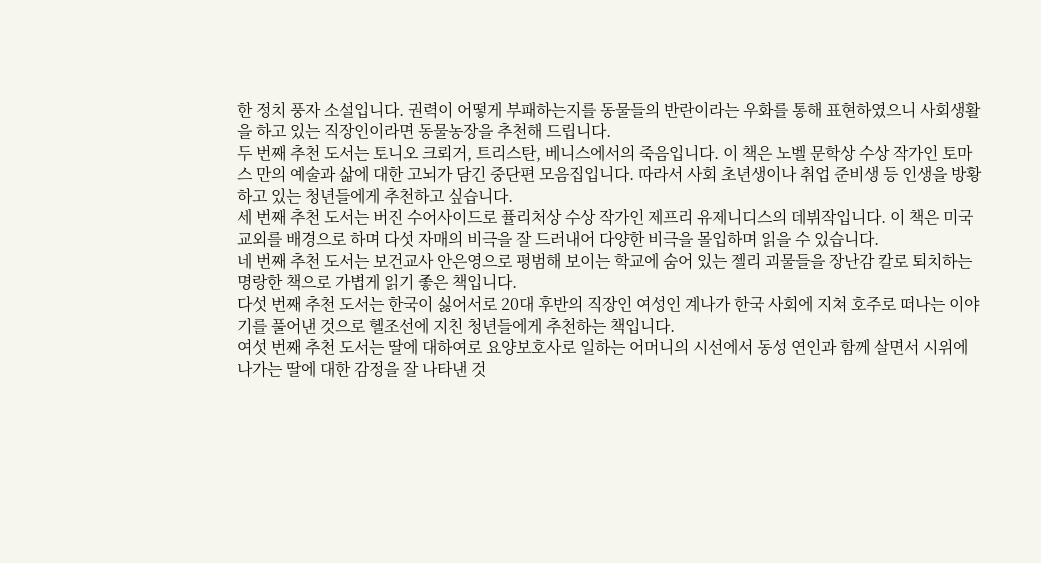한 정치 풍자 소설입니다. 권력이 어떻게 부패하는지를 동물들의 반란이라는 우화를 통해 표현하였으니 사회생활을 하고 있는 직장인이라면 동물농장을 추천해 드립니다.
두 번째 추천 도서는 토니오 크뢰거, 트리스탄, 베니스에서의 죽음입니다. 이 책은 노벨 문학상 수상 작가인 토마스 만의 예술과 삶에 대한 고뇌가 담긴 중단편 모음집입니다. 따라서 사회 초년생이나 취업 준비생 등 인생을 방황하고 있는 청년들에게 추천하고 싶습니다.
세 번째 추천 도서는 버진 수어사이드로 퓰리처상 수상 작가인 제프리 유제니디스의 데뷔작입니다. 이 책은 미국 교외를 배경으로 하며 다섯 자매의 비극을 잘 드러내어 다양한 비극을 몰입하며 읽을 수 있습니다.
네 번째 추천 도서는 보건교사 안은영으로 평범해 보이는 학교에 숨어 있는 젤리 괴물들을 장난감 칼로 퇴치하는 명랑한 책으로 가볍게 읽기 좋은 책입니다.
다섯 번째 추천 도서는 한국이 싫어서로 20대 후반의 직장인 여성인 계나가 한국 사회에 지쳐 호주로 떠나는 이야기를 풀어낸 것으로 헬조선에 지친 청년들에게 추천하는 책입니다.
여섯 번째 추천 도서는 딸에 대하여로 요양보호사로 일하는 어머니의 시선에서 동성 연인과 함께 살면서 시위에 나가는 딸에 대한 감정을 잘 나타낸 것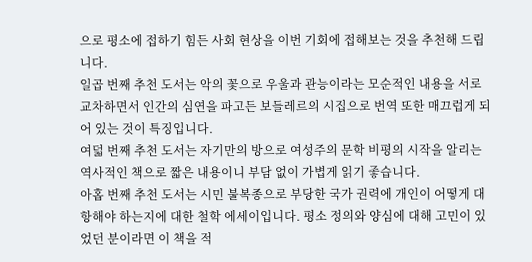으로 평소에 접하기 힘든 사회 현상을 이번 기회에 접해보는 것을 추천해 드립니다.
일곱 번째 추천 도서는 악의 꽃으로 우울과 관능이라는 모순적인 내용을 서로 교차하면서 인간의 심연을 파고든 보들레르의 시집으로 번역 또한 매끄럽게 되어 있는 것이 특징입니다.
여덟 번째 추천 도서는 자기만의 방으로 여성주의 문학 비평의 시작을 알리는 역사적인 책으로 짧은 내용이니 부담 없이 가볍게 읽기 좋습니다.
아홉 번째 추천 도서는 시민 불복종으로 부당한 국가 권력에 개인이 어떻게 대항해야 하는지에 대한 철학 에세이입니다. 평소 정의와 양심에 대해 고민이 있었던 분이라면 이 책을 적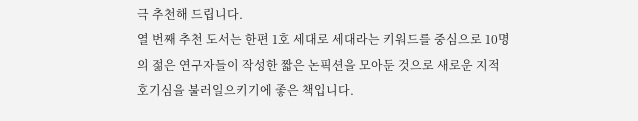극 추천해 드립니다.
열 번째 추천 도서는 한편 1호 세대로 세대라는 키워드를 중심으로 10명의 젊은 연구자들이 작성한 짧은 논픽션을 모아둔 것으로 새로운 지적 호기심을 불러일으키기에 좋은 책입니다.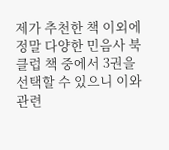제가 추천한 책 이외에 정말 다양한 민음사 북클럽 책 중에서 3권을 선택할 수 있으니 이와 관련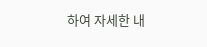하여 자세한 내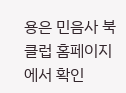용은 민음사 북클럽 홈페이지에서 확인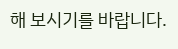해 보시기를 바랍니다.